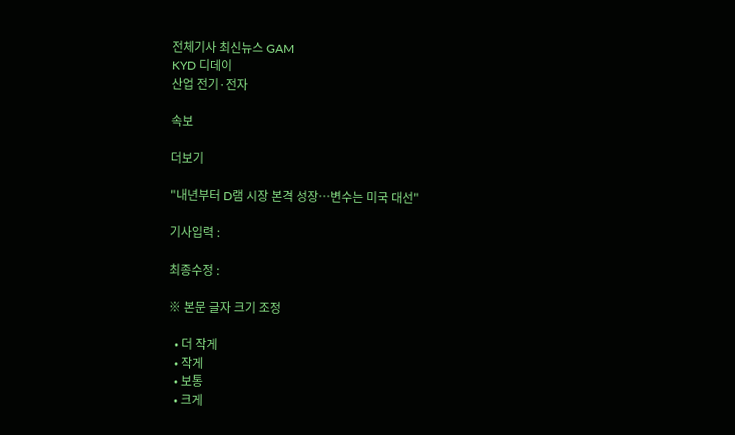전체기사 최신뉴스 GAM
KYD 디데이
산업 전기·전자

속보

더보기

"내년부터 D램 시장 본격 성장…변수는 미국 대선"

기사입력 :

최종수정 :

※ 본문 글자 크기 조정

  • 더 작게
  • 작게
  • 보통
  • 크게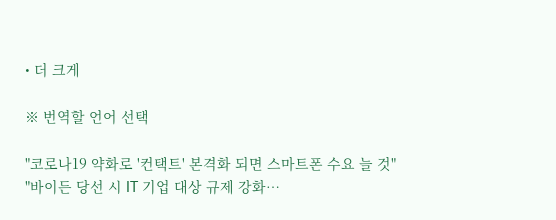• 더 크게

※ 번역할 언어 선택

"코로나19 약화로 '컨택트' 본격화 되면 스마트폰 수요 늘 것"
"바이든 당선 시 IT 기업 대상 규제 강화…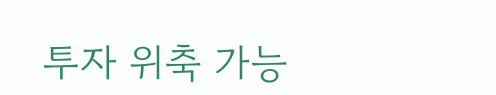투자 위축 가능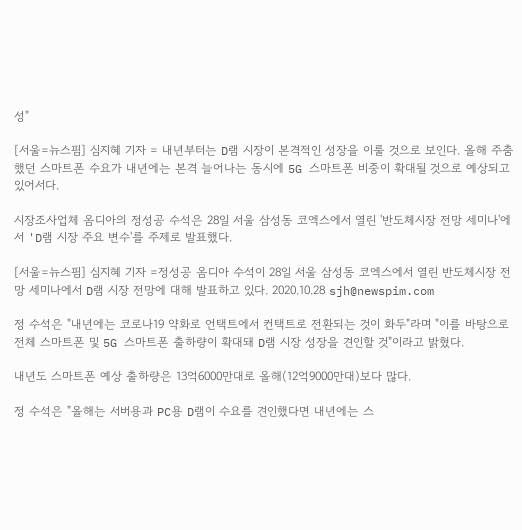성"

[서울=뉴스핌] 심지혜 기자 = 내년부터는 D램 시장이 본격적인 성장을 이룰 것으로 보인다. 올해 주춤했던 스마트폰 수요가 내년에는 본격 늘어나는 동시에 5G 스마트폰 비중이 확대될 것으로 예상되고 있어서다.

시장조사업체 옴디아의 정성공 수석은 28일 서울 삼성동 코엑스에서 열린 '반도체시장 전망 세미나'에서 'D램 시장 주요 변수'를 주제로 발표했다.

[서울=뉴스핌] 심지혜 기자 =정성공 옴디아 수석이 28일 서울 삼성동 코엑스에서 열린 반도체시장 전망 세미나에서 D램 시장 전망에 대해 발표하고 있다. 2020.10.28 sjh@newspim.com

정 수석은 "내년에는 코로나19 약화로 언택트에서 컨택트로 전환되는 것이 화두"라며 "이를 바탕으로 전체 스마트폰 및 5G 스마트폰 출하량이 확대돼 D램 시장 성장을 견인할 것"이라고 밝혔다.

내년도 스마트폰 예상 출하량은 13억6000만대로 올해(12억9000만대)보다 많다.

정 수석은 "올해는 서버용과 PC용 D램이 수요를 견인했다면 내년에는 스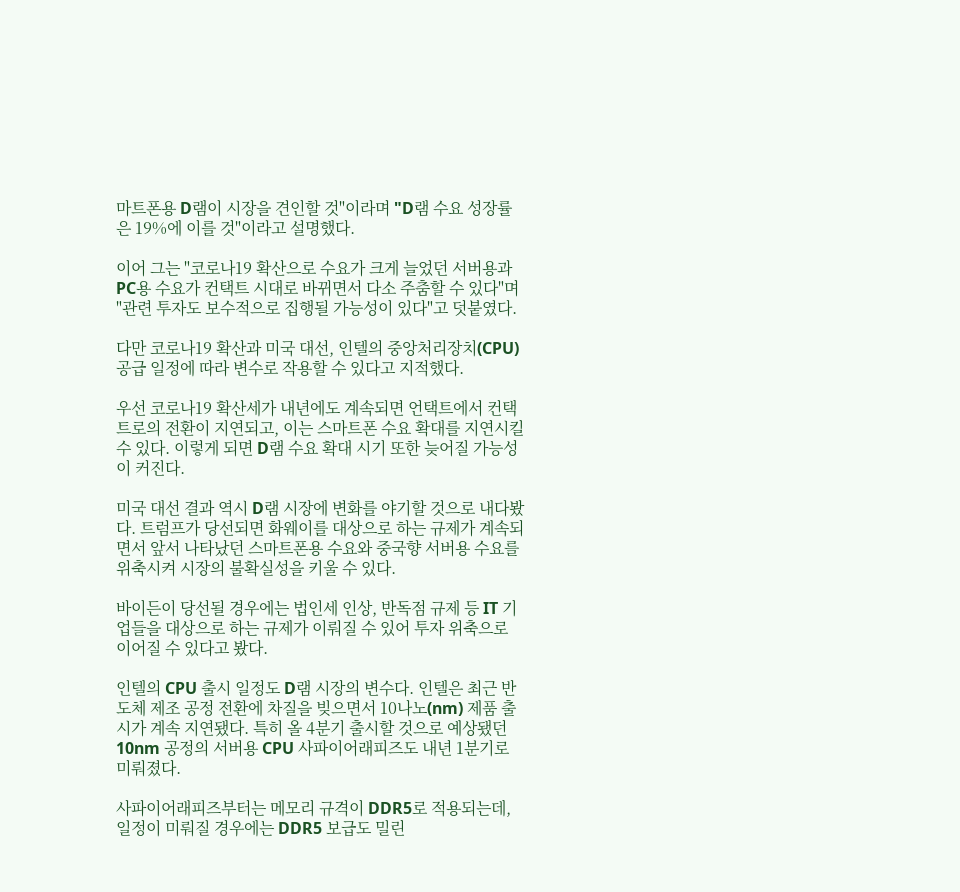마트폰용 D램이 시장을 견인할 것"이라며 "D램 수요 성장률은 19%에 이를 것"이라고 설명했다.

이어 그는 "코로나19 확산으로 수요가 크게 늘었던 서버용과 PC용 수요가 컨택트 시대로 바뀌면서 다소 주춤할 수 있다"며 "관련 투자도 보수적으로 집행될 가능성이 있다"고 덧붙였다.

다만 코로나19 확산과 미국 대선, 인텔의 중앙처리장치(CPU) 공급 일정에 따라 변수로 작용할 수 있다고 지적했다.

우선 코로나19 확산세가 내년에도 계속되면 언택트에서 컨택트로의 전환이 지연되고, 이는 스마트폰 수요 확대를 지연시킬 수 있다. 이렇게 되면 D램 수요 확대 시기 또한 늦어질 가능성이 커진다.

미국 대선 결과 역시 D램 시장에 변화를 야기할 것으로 내다봤다. 트럼프가 당선되면 화웨이를 대상으로 하는 규제가 계속되면서 앞서 나타났던 스마트폰용 수요와 중국향 서버용 수요를 위축시켜 시장의 불확실성을 키울 수 있다.

바이든이 당선될 경우에는 법인세 인상, 반독점 규제 등 IT 기업들을 대상으로 하는 규제가 이뤄질 수 있어 투자 위축으로 이어질 수 있다고 봤다.

인텔의 CPU 출시 일정도 D램 시장의 변수다. 인텔은 최근 반도체 제조 공정 전환에 차질을 빚으면서 10나노(nm) 제품 출시가 계속 지연됐다. 특히 올 4분기 출시할 것으로 예상됐던 10nm 공정의 서버용 CPU 사파이어래피즈도 내년 1분기로 미뤄졌다.

사파이어래피즈부터는 메모리 규격이 DDR5로 적용되는데, 일정이 미뤄질 경우에는 DDR5 보급도 밀린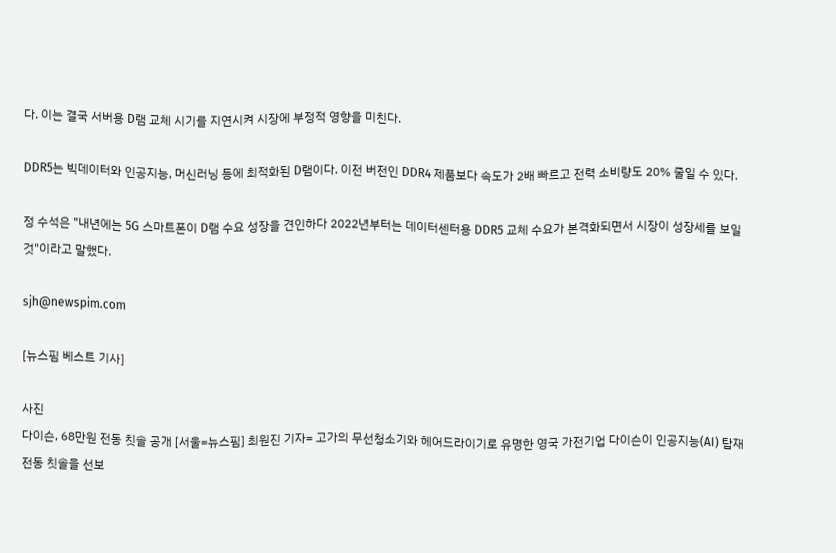다. 이는 결국 서버용 D램 교체 시기를 지연시켜 시장에 부정적 영향을 미친다.

DDR5는 빅데이터와 인공지능, 머신러닝 등에 최적화된 D램이다. 이전 버전인 DDR4 제품보다 속도가 2배 빠르고 전력 소비량도 20% 줄일 수 있다.

정 수석은 "내년에는 5G 스마트폰이 D램 수요 성장을 견인하다 2022년부터는 데이터센터용 DDR5 교체 수요가 본격화되면서 시장이 성장세를 보일 것"이라고 말했다.

sjh@newspim.com

[뉴스핌 베스트 기사]

사진
다이슨, 68만원 전동 칫솔 공개 [서울=뉴스핌] 최원진 기자= 고가의 무선청소기와 헤어드라이기로 유명한 영국 가전기업 다이슨이 인공지능(AI) 탑재 전동 칫솔을 선보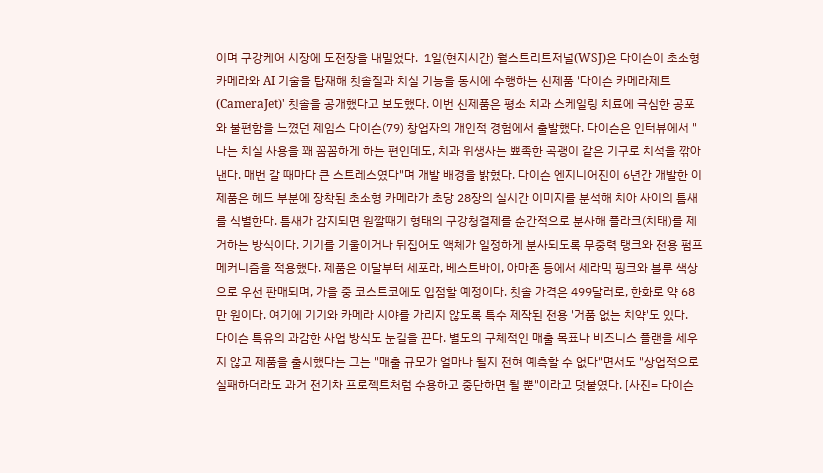이며 구강케어 시장에 도전장을 내밀었다.  1일(현지시간) 월스트리트저널(WSJ)은 다이슨이 초소형 카메라와 AI 기술을 탑재해 칫솔질과 치실 기능을 동시에 수행하는 신제품 '다이슨 카메라제트(CameraJet)' 칫솔을 공개했다고 보도했다. 이번 신제품은 평소 치과 스케일링 치료에 극심한 공포와 불편함을 느꼈던 제임스 다이슨(79) 창업자의 개인적 경험에서 출발했다. 다이슨은 인터뷰에서 "나는 치실 사용을 꽤 꼼꼼하게 하는 편인데도, 치과 위생사는 뾰족한 곡괭이 같은 기구로 치석을 깎아낸다. 매번 갈 때마다 큰 스트레스였다"며 개발 배경을 밝혔다. 다이슨 엔지니어진이 6년간 개발한 이 제품은 헤드 부분에 장착된 초소형 카메라가 초당 28장의 실시간 이미지를 분석해 치아 사이의 틈새를 식별한다. 틈새가 감지되면 원깔때기 형태의 구강청결제를 순간적으로 분사해 플라크(치태)를 제거하는 방식이다. 기기를 기울이거나 뒤집어도 액체가 일정하게 분사되도록 무중력 탱크와 전용 펌프 메커니즘을 적용했다. 제품은 이달부터 세포라, 베스트바이, 아마존 등에서 세라믹 핑크와 블루 색상으로 우선 판매되며, 가을 중 코스트코에도 입점할 예정이다. 칫솔 가격은 499달러로, 한화로 약 68만 원이다. 여기에 기기와 카메라 시야를 가리지 않도록 특수 제작된 전용 '거품 없는 치약'도 있다.  다이슨 특유의 과감한 사업 방식도 눈길을 끈다. 별도의 구체적인 매출 목표나 비즈니스 플랜을 세우지 않고 제품을 출시했다는 그는 "매출 규모가 얼마나 될지 전혀 예측할 수 없다"면서도 "상업적으로 실패하더라도 과거 전기차 프로젝트처럼 수용하고 중단하면 될 뿐"이라고 덧붙였다. [사진= 다이슨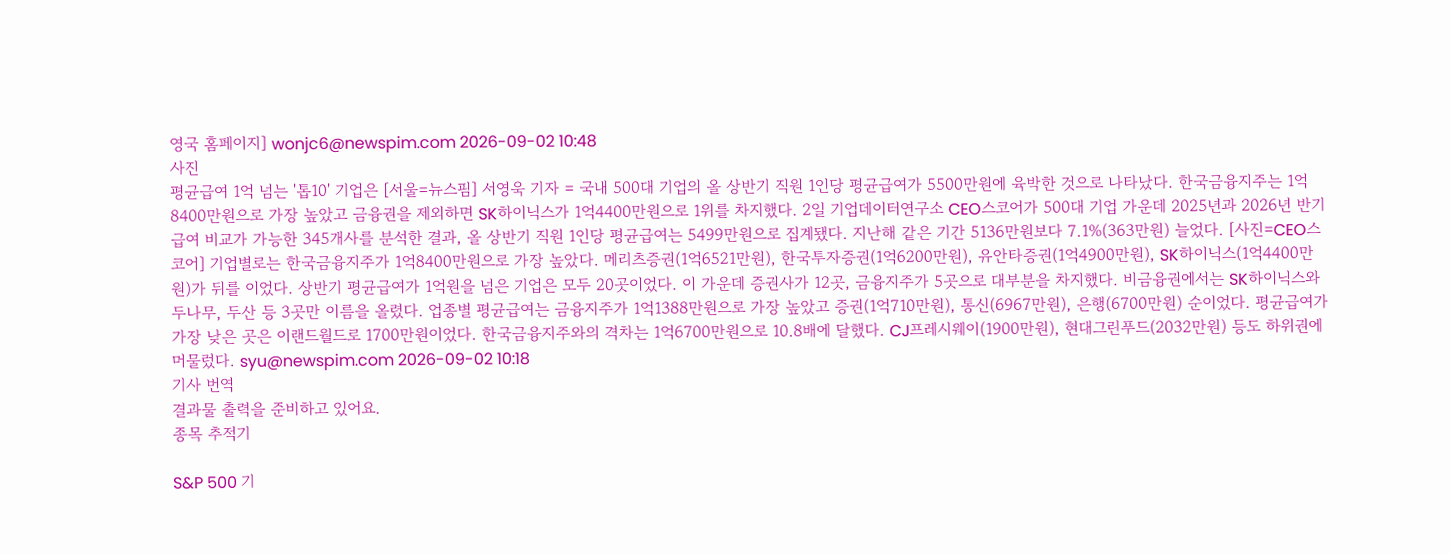영국 홈페이지] wonjc6@newspim.com 2026-09-02 10:48
사진
평균급여 1억 넘는 '톱10' 기업은 [서울=뉴스핌] 서영욱 기자 = 국내 500대 기업의 올 상반기 직원 1인당 평균급여가 5500만원에 육박한 것으로 나타났다. 한국금융지주는 1억8400만원으로 가장 높았고 금융권을 제외하면 SK하이닉스가 1억4400만원으로 1위를 차지했다. 2일 기업데이터연구소 CEO스코어가 500대 기업 가운데 2025년과 2026년 반기 급여 비교가 가능한 345개사를 분석한 결과, 올 상반기 직원 1인당 평균급여는 5499만원으로 집계됐다. 지난해 같은 기간 5136만원보다 7.1%(363만원) 늘었다. [사진=CEO스코어] 기업별로는 한국금융지주가 1억8400만원으로 가장 높았다. 메리츠증권(1억6521만원), 한국투자증권(1억6200만원), 유안타증권(1억4900만원), SK하이닉스(1억4400만원)가 뒤를 이었다. 상반기 평균급여가 1억원을 넘은 기업은 모두 20곳이었다. 이 가운데 증권사가 12곳, 금융지주가 5곳으로 대부분을 차지했다. 비금융권에서는 SK하이닉스와 두나무, 두산 등 3곳만 이름을 올렸다. 업종별 평균급여는 금융지주가 1억1388만원으로 가장 높았고 증권(1억710만원), 통신(6967만원), 은행(6700만원) 순이었다. 평균급여가 가장 낮은 곳은 이랜드월드로 1700만원이었다. 한국금융지주와의 격차는 1억6700만원으로 10.8배에 달했다. CJ프레시웨이(1900만원), 현대그린푸드(2032만원) 등도 하위권에 머물렀다. syu@newspim.com 2026-09-02 10:18
기사 번역
결과물 출력을 준비하고 있어요.
종목 추적기

S&P 500 기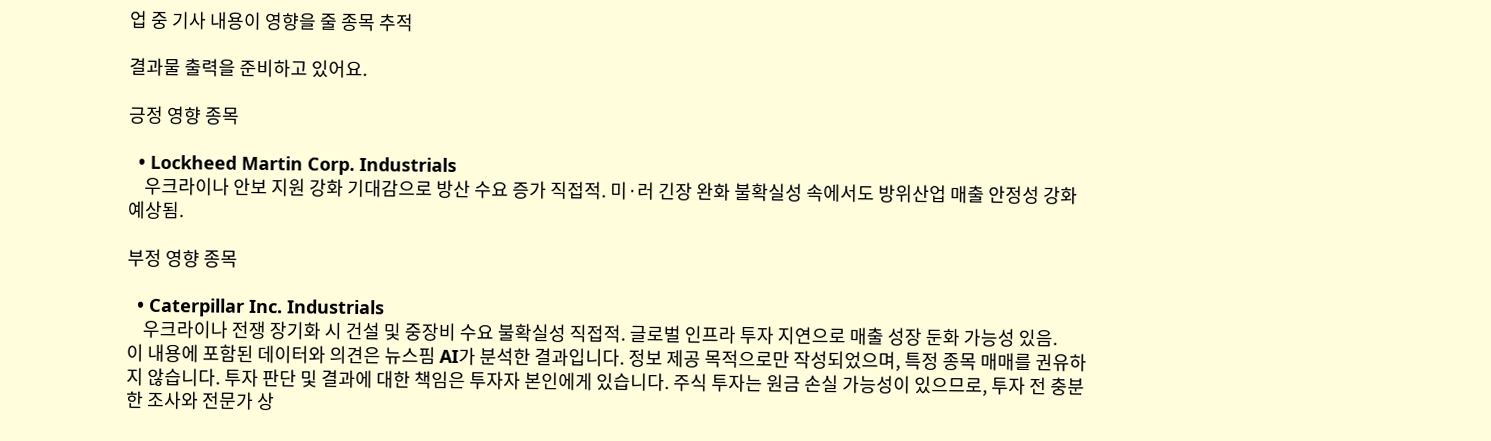업 중 기사 내용이 영향을 줄 종목 추적

결과물 출력을 준비하고 있어요.

긍정 영향 종목

  • Lockheed Martin Corp. Industrials
    우크라이나 안보 지원 강화 기대감으로 방산 수요 증가 직접적. 미·러 긴장 완화 불확실성 속에서도 방위산업 매출 안정성 강화 예상됨.

부정 영향 종목

  • Caterpillar Inc. Industrials
    우크라이나 전쟁 장기화 시 건설 및 중장비 수요 불확실성 직접적. 글로벌 인프라 투자 지연으로 매출 성장 둔화 가능성 있음.
이 내용에 포함된 데이터와 의견은 뉴스핌 AI가 분석한 결과입니다. 정보 제공 목적으로만 작성되었으며, 특정 종목 매매를 권유하지 않습니다. 투자 판단 및 결과에 대한 책임은 투자자 본인에게 있습니다. 주식 투자는 원금 손실 가능성이 있으므로, 투자 전 충분한 조사와 전문가 상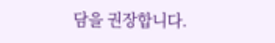담을 권장합니다.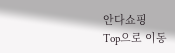안다쇼핑
Top으로 이동